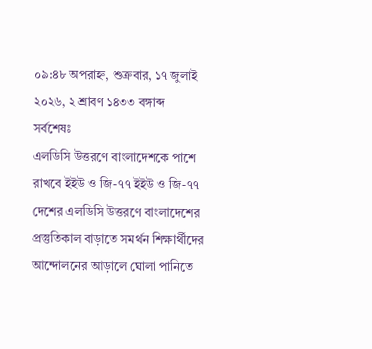০৯:৪৮ অপরাহ্ন, শুক্রবার, ১৭ জুলাই ২০২৬, ২ শ্রাবণ ১৪৩৩ বঙ্গাব্দ
সর্বশেষঃ
এলডিসি উত্তরণে বাংলাদেশকে পাশে রাখবে ইইউ ও জি-৭৭ ইইউ ও জি-৭৭ দেশের এলডিসি উত্তরণে বাংলাদেশের প্রস্তুতিকাল বাড়াতে সমর্থন শিক্ষার্থীদের আন্দোলনের আড়ালে ঘোলা পানিতে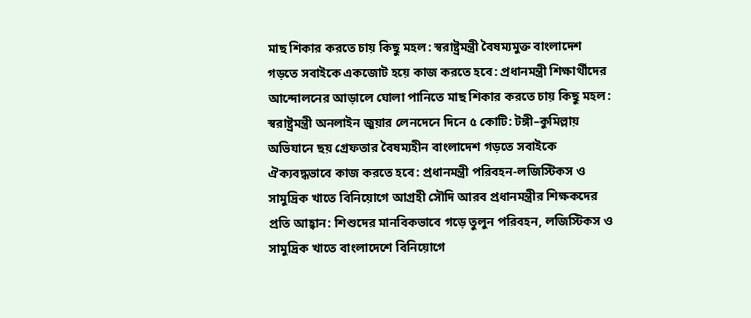মাছ শিকার করতে চায় কিছু মহল: স্বরাষ্ট্রমন্ত্রী বৈষম্যমুক্ত বাংলাদেশ গড়তে সবাইকে একজোট হয়ে কাজ করতে হবে: প্রধানমন্ত্রী শিক্ষার্থীদের আন্দোলনের আড়ালে ঘোলা পানিতে মাছ শিকার করতে চায় কিছু মহল: স্বরাষ্ট্রমন্ত্রী অনলাইন জুয়ার লেনদেনে দিনে ৫ কোটি: টঙ্গী–কুমিল্লায় অভিযানে ছয় গ্রেফতার বৈষম্যহীন বাংলাদেশ গড়তে সবাইকে ঐক্যবদ্ধভাবে কাজ করতে হবে: প্রধানমন্ত্রী পরিবহন-লজিস্টিকস ও সামুদ্রিক খাতে বিনিয়োগে আগ্রহী সৌদি আরব প্রধানমন্ত্রীর শিক্ষকদের প্রতি আহ্বান: শিশুদের মানবিকভাবে গড়ে তুলুন পরিবহন, লজিস্টিকস ও সামুদ্রিক খাতে বাংলাদেশে বিনিয়োগে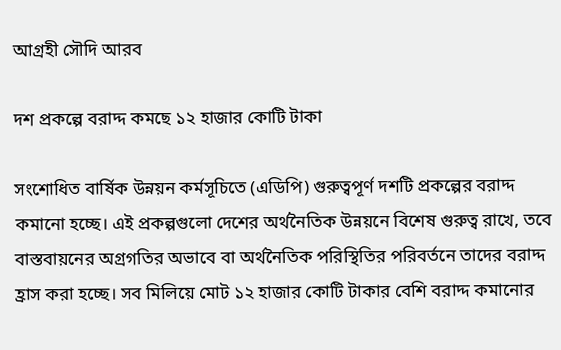আগ্রহী সৌদি আরব

দশ প্রকল্পে বরাদ্দ কমছে ১২ হাজার কোটি টাকা

সংশোধিত বার্ষিক উন্নয়ন কর্মসূচিতে (এডিপি) গুরুত্বপূর্ণ দশটি প্রকল্পের বরাদ্দ কমানো হচ্ছে। এই প্রকল্পগুলো দেশের অর্থনৈতিক উন্নয়নে বিশেষ গুরুত্ব রাখে, তবে বাস্তবায়নের অগ্রগতির অভাবে বা অর্থনৈতিক পরিস্থিতির পরিবর্তনে তাদের বরাদ্দ হ্রাস করা হচ্ছে। সব মিলিয়ে মোট ১২ হাজার কোটি টাকার বেশি বরাদ্দ কমানোর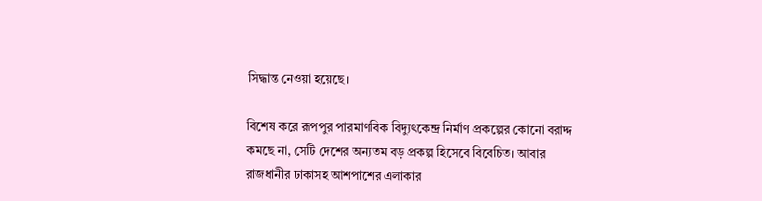সিদ্ধান্ত নেওয়া হয়েছে।

বিশেষ করে রূপপুর পারমাণবিক বিদ্যুৎকেন্দ্র নির্মাণ প্রকল্পের কোনো বরাদ্দ কমছে না, সেটি দেশের অন্যতম বড় প্রকল্প হিসেবে বিবেচিত। আবার রাজধানীর ঢাকাসহ আশপাশের এলাকার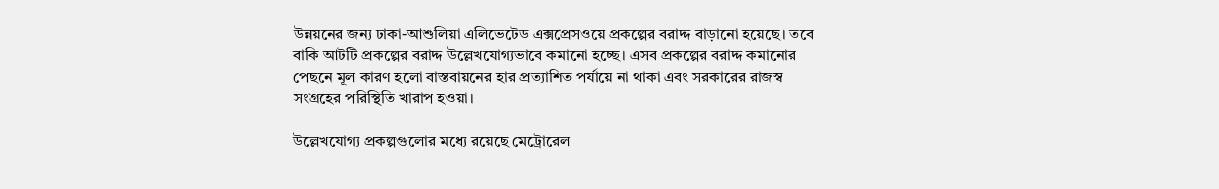উন্নয়নের জন্য ঢাকা-আশুলিয়া এলিভেটেড এক্সপ্রেসওয়ে প্রকল্পের বরাদ্দ বাড়ানো হয়েছে। তবে বাকি আটটি প্রকল্পের বরাদ্দ উল্লেখযোগ্যভাবে কমানো হচ্ছে। এসব প্রকল্পের বরাদ্দ কমানোর পেছনে মূল কারণ হলো বাস্তবায়নের হার প্রত্যাশিত পর্যায়ে না থাকা এবং সরকারের রাজস্ব সংগ্রহের পরিস্থিতি খারাপ হওয়া।

উল্লেখযোগ্য প্রকল্পগুলোর মধ্যে রয়েছে মেট্রোরেল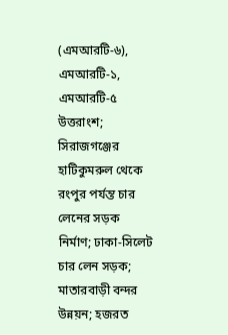(এমআরটি-৬), এমআরটি-১, এমআরটি-৫ উত্তরাংশ; সিরাজগঞ্জের হাটিকুমরুল থেকে রংপুর পর্যন্ত চার লেনের সড়ক নির্মাণ; ঢাকা-সিলেট চার লেন সড়ক; মাতারবাড়ী বন্দর উন্নয়ন; হজরত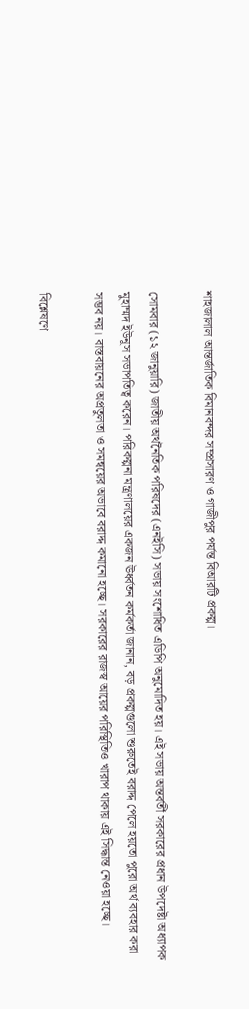শাহজালাল আন্তর্জাতিক বিমানবন্দর সম্প্রসারণ ও গাজীপুর পর্যন্ত বিআরটি প্রকল্প।

সোমবার (১২ জানুয়ারি) জাতীয় অর্থনৈতিক পরিষদের (এনইসি) সভায় সংশোধিত এডিপি অনুমোদিত হয়। এই সভায় অন্তর্বর্তী সরকারের প্রধান উপদেষ্টা অধ্যাপক মুহাম্মদ ইউনূস সভাপতিত্ব করেন। পরিকল্পনা মন্ত্রণালয়ের একজন ঊর্ধ্বতন কর্মকর্তা জানান, বড় প্রকল্পগুলো শুরুতেই বরাদ্দ পেলে হয়তো পুরো অর্থ ব্যবহার করা সম্ভব নয়। বাস্তবায়নের অপ্রতুলতা ও সমন্বয়ের অভাবে বরাদ্দ কমানো হচ্ছে। সরকারের রাজস্ব আয়ের পরিস্থিতিও খারাপ থাকায় এই সিদ্ধান্ত নেওয়া হচ্ছে।

বিশ্লেষণে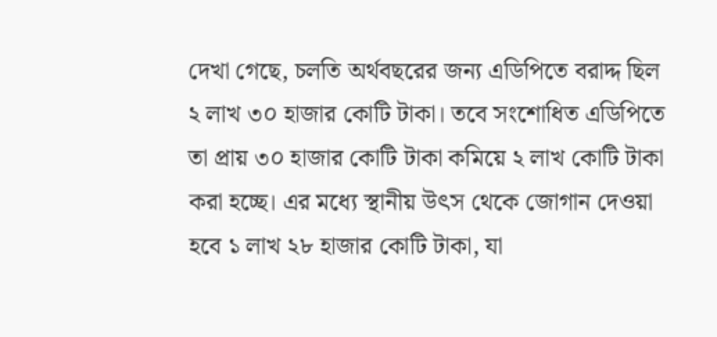দেখা গেছে, চলতি অর্থবছরের জন্য এডিপিতে বরাদ্দ ছিল ২ লাখ ৩০ হাজার কোটি টাকা। তবে সংশোধিত এডিপিতে তা প্রায় ৩০ হাজার কোটি টাকা কমিয়ে ২ লাখ কোটি টাকা করা হচ্ছে। এর মধ্যে স্থানীয় উৎস থেকে জোগান দেওয়া হবে ১ লাখ ২৮ হাজার কোটি টাকা, যা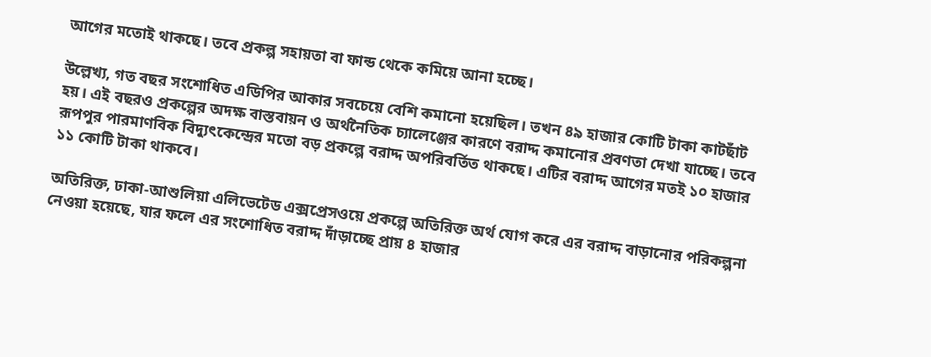আগের মতোই থাকছে। তবে প্রকল্প সহায়তা বা ফান্ড থেকে কমিয়ে আনা হচ্ছে।

উল্লেখ্য, গত বছর সংশোধিত এডিপির আকার সবচেয়ে বেশি কমানো হয়েছিল। তখন ৪৯ হাজার কোটি টাকা কাটছাঁট হয়। এই বছরও প্রকল্পের অদক্ষ বাস্তবায়ন ও অর্থনৈতিক চ্যালেঞ্জের কারণে বরাদ্দ কমানোর প্রবণতা দেখা যাচ্ছে। তবে রূপপুর পারমাণবিক বিদ্যুৎকেন্দ্রের মতো বড় প্রকল্পে বরাদ্দ অপরিবর্তিত থাকছে। এটির বরাদ্দ আগের মতই ১০ হাজার ১১ কোটি টাকা থাকবে।

অতিরিক্ত, ঢাকা-আশুলিয়া এলিভেটেড এক্সপ্রেসওয়ে প্রকল্পে অতিরিক্ত অর্থ যোগ করে এর বরাদ্দ বাড়ানোর পরিকল্পনা নেওয়া হয়েছে, যার ফলে এর সংশোধিত বরাদ্দ দাঁড়াচ্ছে প্রায় ৪ হাজার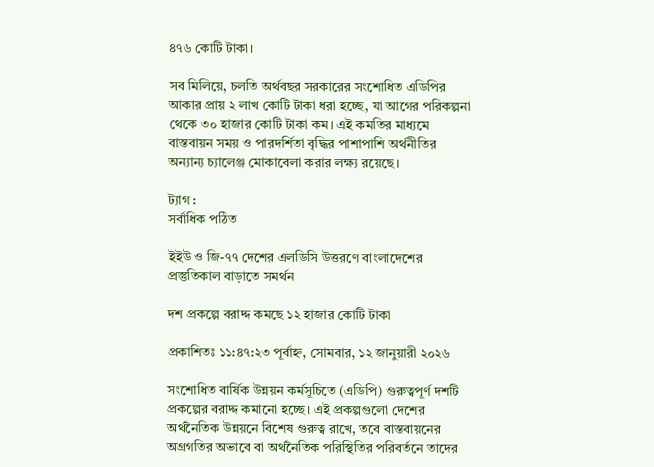৪৭৬ কোটি টাকা।

সব মিলিয়ে, চলতি অর্থবছর সরকারের সংশোধিত এডিপির আকার প্রায় ২ লাখ কোটি টাকা ধরা হচ্ছে, যা আগের পরিকল্পনা থেকে ৩০ হাজার কোটি টাকা কম। এই কমতির মাধ্যমে বাস্তবায়ন সময় ও পারদর্শিতা বৃদ্ধির পাশাপাশি অর্থনীতির অন্যান্য চ্যালেঞ্জ মোকাবেলা করার লক্ষ্য রয়েছে।

ট্যাগ :
সর্বাধিক পঠিত

ইইউ ও জি-৭৭ দেশের এলডিসি উত্তরণে বাংলাদেশের প্রস্তুতিকাল বাড়াতে সমর্থন

দশ প্রকল্পে বরাদ্দ কমছে ১২ হাজার কোটি টাকা

প্রকাশিতঃ ১১:৪৭:২৩ পূর্বাহ্ন, সোমবার, ১২ জানুয়ারী ২০২৬

সংশোধিত বার্ষিক উন্নয়ন কর্মসূচিতে (এডিপি) গুরুত্বপূর্ণ দশটি প্রকল্পের বরাদ্দ কমানো হচ্ছে। এই প্রকল্পগুলো দেশের অর্থনৈতিক উন্নয়নে বিশেষ গুরুত্ব রাখে, তবে বাস্তবায়নের অগ্রগতির অভাবে বা অর্থনৈতিক পরিস্থিতির পরিবর্তনে তাদের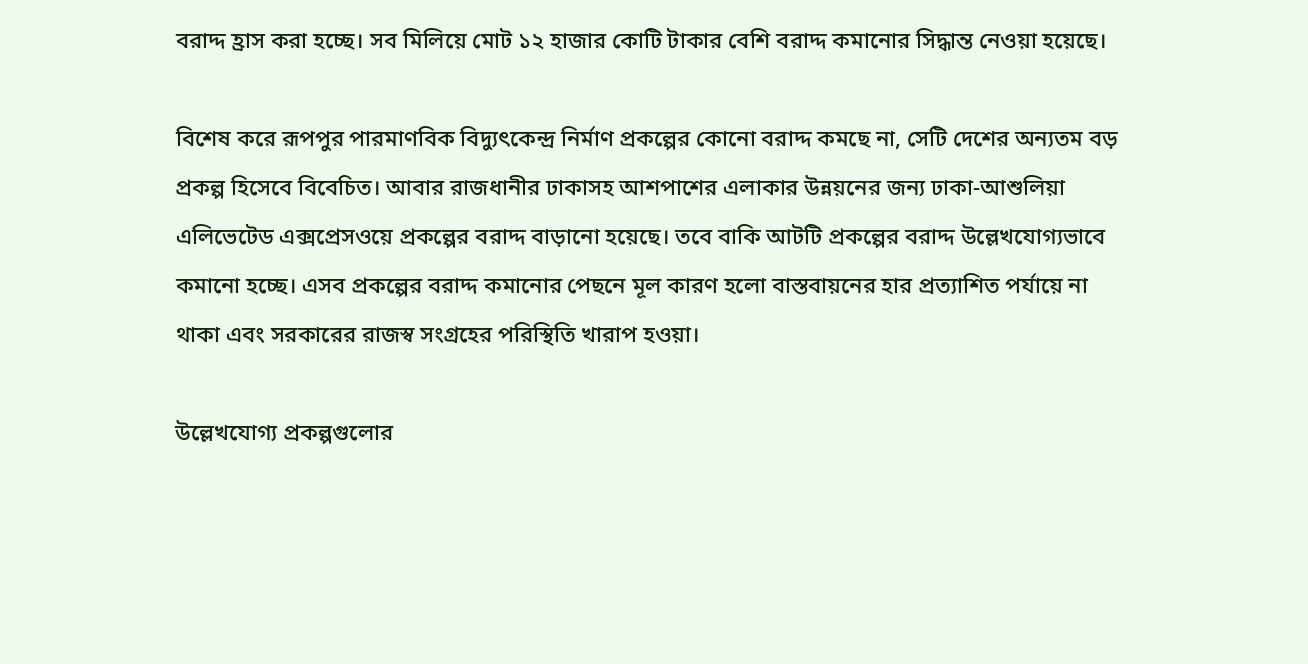বরাদ্দ হ্রাস করা হচ্ছে। সব মিলিয়ে মোট ১২ হাজার কোটি টাকার বেশি বরাদ্দ কমানোর সিদ্ধান্ত নেওয়া হয়েছে।

বিশেষ করে রূপপুর পারমাণবিক বিদ্যুৎকেন্দ্র নির্মাণ প্রকল্পের কোনো বরাদ্দ কমছে না, সেটি দেশের অন্যতম বড় প্রকল্প হিসেবে বিবেচিত। আবার রাজধানীর ঢাকাসহ আশপাশের এলাকার উন্নয়নের জন্য ঢাকা-আশুলিয়া এলিভেটেড এক্সপ্রেসওয়ে প্রকল্পের বরাদ্দ বাড়ানো হয়েছে। তবে বাকি আটটি প্রকল্পের বরাদ্দ উল্লেখযোগ্যভাবে কমানো হচ্ছে। এসব প্রকল্পের বরাদ্দ কমানোর পেছনে মূল কারণ হলো বাস্তবায়নের হার প্রত্যাশিত পর্যায়ে না থাকা এবং সরকারের রাজস্ব সংগ্রহের পরিস্থিতি খারাপ হওয়া।

উল্লেখযোগ্য প্রকল্পগুলোর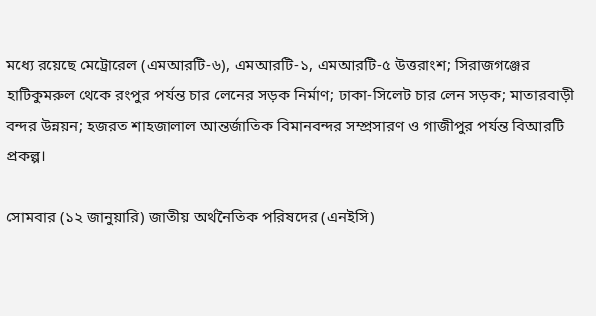মধ্যে রয়েছে মেট্রোরেল (এমআরটি-৬), এমআরটি-১, এমআরটি-৫ উত্তরাংশ; সিরাজগঞ্জের হাটিকুমরুল থেকে রংপুর পর্যন্ত চার লেনের সড়ক নির্মাণ; ঢাকা-সিলেট চার লেন সড়ক; মাতারবাড়ী বন্দর উন্নয়ন; হজরত শাহজালাল আন্তর্জাতিক বিমানবন্দর সম্প্রসারণ ও গাজীপুর পর্যন্ত বিআরটি প্রকল্প।

সোমবার (১২ জানুয়ারি) জাতীয় অর্থনৈতিক পরিষদের (এনইসি)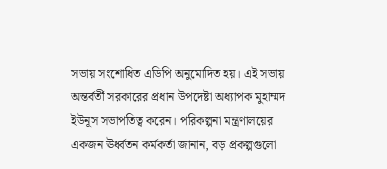সভায় সংশোধিত এডিপি অনুমোদিত হয়। এই সভায় অন্তর্বর্তী সরকারের প্রধান উপদেষ্টা অধ্যাপক মুহাম্মদ ইউনূস সভাপতিত্ব করেন। পরিকল্পনা মন্ত্রণালয়ের একজন ঊর্ধ্বতন কর্মকর্তা জানান, বড় প্রকল্পগুলো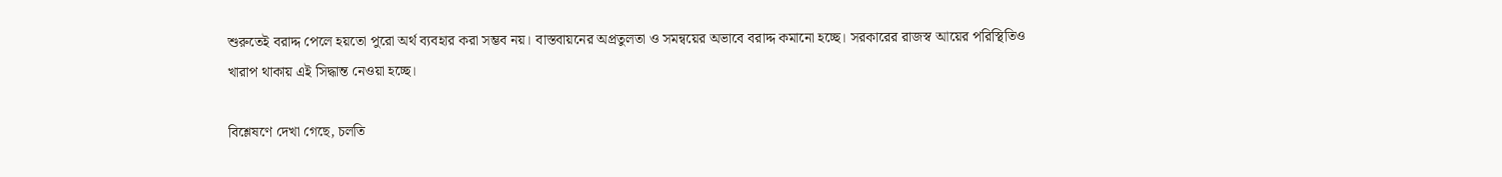শুরুতেই বরাদ্দ পেলে হয়তো পুরো অর্থ ব্যবহার করা সম্ভব নয়। বাস্তবায়নের অপ্রতুলতা ও সমন্বয়ের অভাবে বরাদ্দ কমানো হচ্ছে। সরকারের রাজস্ব আয়ের পরিস্থিতিও খারাপ থাকায় এই সিদ্ধান্ত নেওয়া হচ্ছে।

বিশ্লেষণে দেখা গেছে, চলতি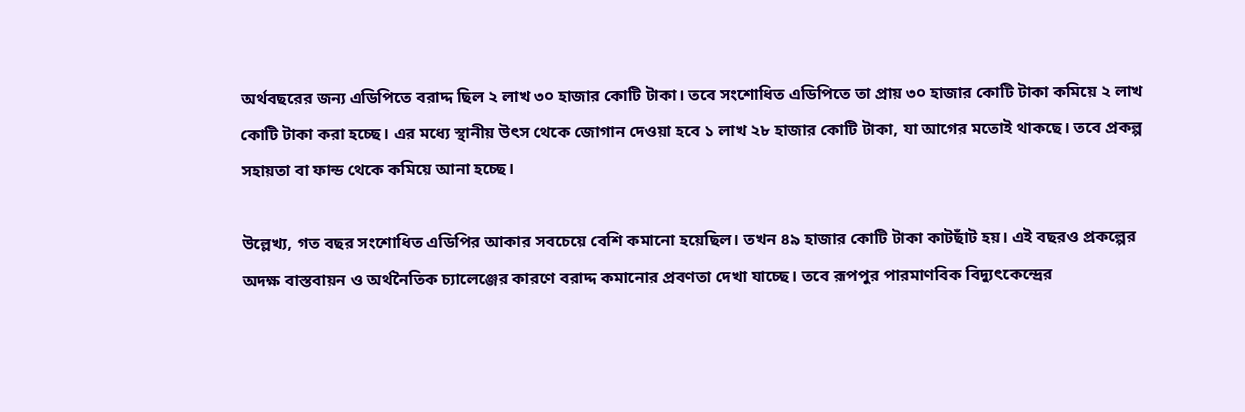অর্থবছরের জন্য এডিপিতে বরাদ্দ ছিল ২ লাখ ৩০ হাজার কোটি টাকা। তবে সংশোধিত এডিপিতে তা প্রায় ৩০ হাজার কোটি টাকা কমিয়ে ২ লাখ কোটি টাকা করা হচ্ছে। এর মধ্যে স্থানীয় উৎস থেকে জোগান দেওয়া হবে ১ লাখ ২৮ হাজার কোটি টাকা, যা আগের মতোই থাকছে। তবে প্রকল্প সহায়তা বা ফান্ড থেকে কমিয়ে আনা হচ্ছে।

উল্লেখ্য, গত বছর সংশোধিত এডিপির আকার সবচেয়ে বেশি কমানো হয়েছিল। তখন ৪৯ হাজার কোটি টাকা কাটছাঁট হয়। এই বছরও প্রকল্পের অদক্ষ বাস্তবায়ন ও অর্থনৈতিক চ্যালেঞ্জের কারণে বরাদ্দ কমানোর প্রবণতা দেখা যাচ্ছে। তবে রূপপুর পারমাণবিক বিদ্যুৎকেন্দ্রের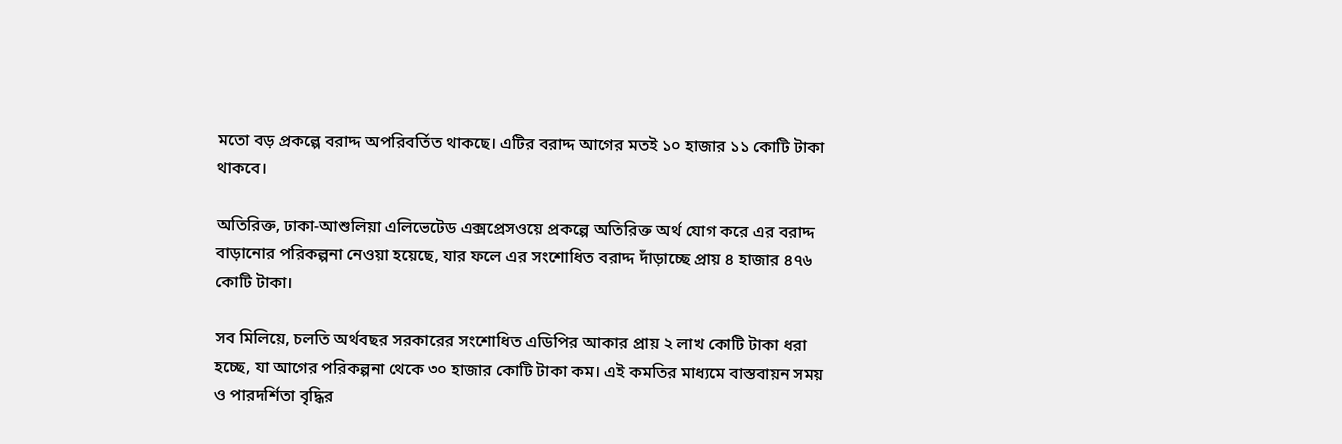মতো বড় প্রকল্পে বরাদ্দ অপরিবর্তিত থাকছে। এটির বরাদ্দ আগের মতই ১০ হাজার ১১ কোটি টাকা থাকবে।

অতিরিক্ত, ঢাকা-আশুলিয়া এলিভেটেড এক্সপ্রেসওয়ে প্রকল্পে অতিরিক্ত অর্থ যোগ করে এর বরাদ্দ বাড়ানোর পরিকল্পনা নেওয়া হয়েছে, যার ফলে এর সংশোধিত বরাদ্দ দাঁড়াচ্ছে প্রায় ৪ হাজার ৪৭৬ কোটি টাকা।

সব মিলিয়ে, চলতি অর্থবছর সরকারের সংশোধিত এডিপির আকার প্রায় ২ লাখ কোটি টাকা ধরা হচ্ছে, যা আগের পরিকল্পনা থেকে ৩০ হাজার কোটি টাকা কম। এই কমতির মাধ্যমে বাস্তবায়ন সময় ও পারদর্শিতা বৃদ্ধির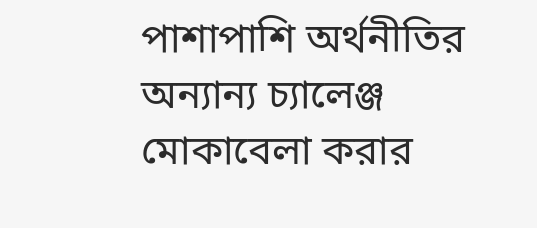পাশাপাশি অর্থনীতির অন্যান্য চ্যালেঞ্জ মোকাবেলা করার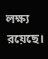লক্ষ্য রয়েছে।